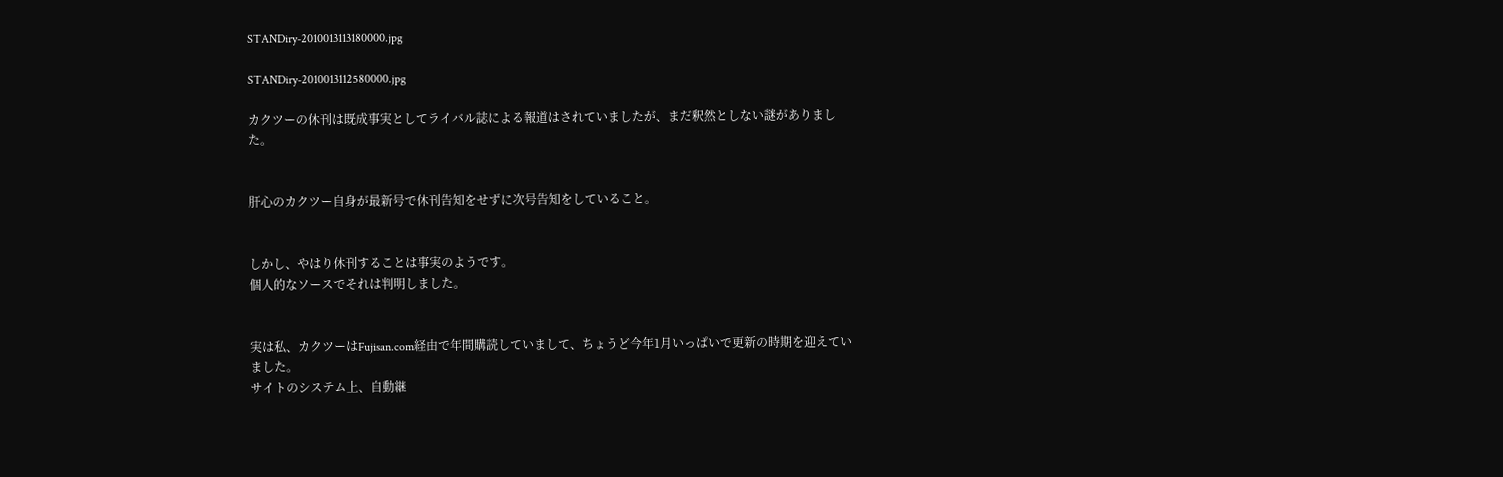STANDiry-2010013113180000.jpg

STANDiry-2010013112580000.jpg

カクツーの休刊は既成事実としてライバル誌による報道はされていましたが、まだ釈然としない謎がありました。


肝心のカクツー自身が最新号で休刊告知をせずに次号告知をしていること。


しかし、やはり休刊することは事実のようです。
個人的なソースでそれは判明しました。


実は私、カクツーはFujisan.com経由で年間購読していまして、ちょうど今年1月いっぱいで更新の時期を迎えていました。
サイトのシステム上、自動継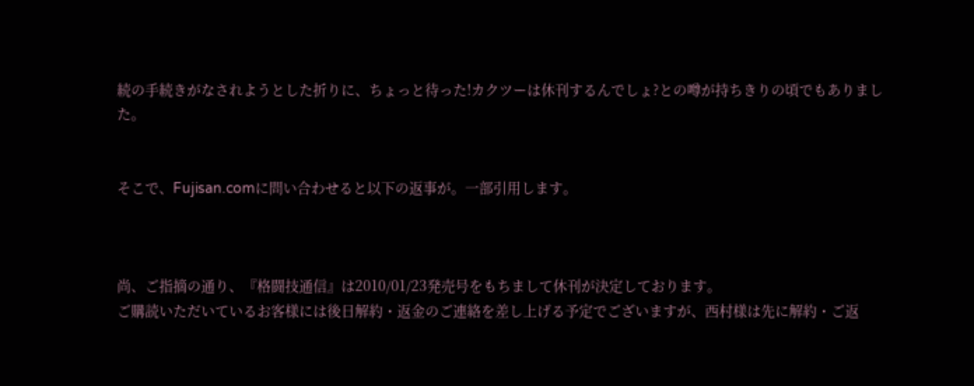続の手続きがなされようとした折りに、ちょっと待った!カクツーは休刊するんでしょ?との噂が持ちきりの頃でもありました。


そこで、Fujisan.comに問い合わせると以下の返事が。一部引用します。



尚、ご指摘の通り、『格闘技通信』は2010/01/23発売号をもちまして休刊が決定しております。
ご購読いただいているお客様には後日解約・返金のご連絡を差し上げる予定でございますが、西村様は先に解約・ご返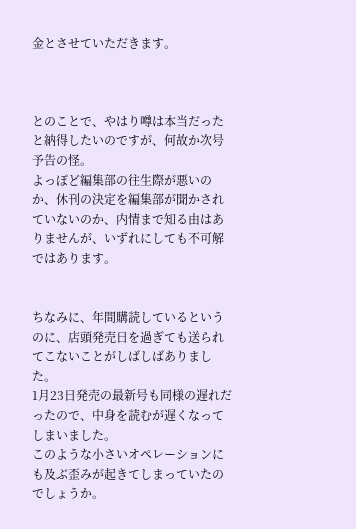金とさせていただきます。



とのことで、やはり噂は本当だったと納得したいのですが、何故か次号予告の怪。
よっぽど編集部の往生際が悪いのか、休刊の決定を編集部が聞かされていないのか、内情まで知る由はありませんが、いずれにしても不可解ではあります。


ちなみに、年間購読しているというのに、店頭発売日を過ぎても送られてこないことがしばしばありました。
1月23日発売の最新号も同様の遅れだったので、中身を読むが遅くなってしまいました。
このような小さいオペレーションにも及ぶ歪みが起きてしまっていたのでしょうか。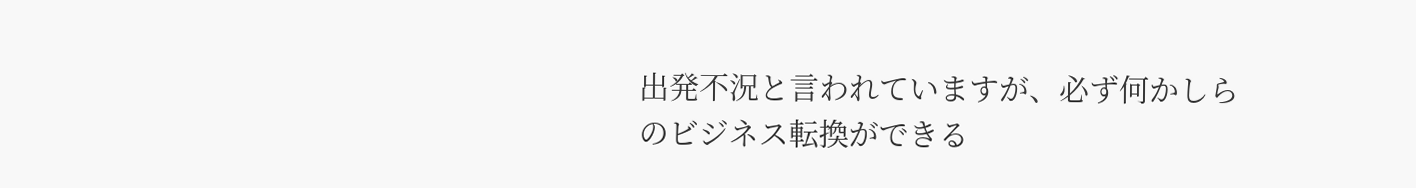出発不況と言われていますが、必ず何かしらのビジネス転換ができる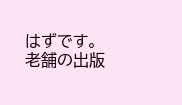はずです。
老舗の出版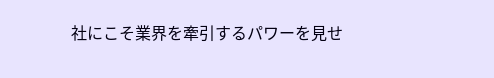社にこそ業界を牽引するパワーを見せ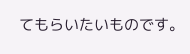てもらいたいものです。